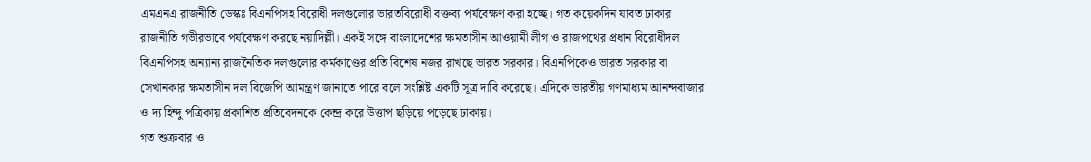এমএনএ রাজনীতি ডেস্কঃ বিএনপিসহ বিরোধী দলগুলোর ভারতবিরোধী বক্তব্য পর্যবেক্ষণ করা হচ্ছে। গত কয়েকদিন যাবত ঢাকার রাজনীতি গভীরভাবে পর্যবেক্ষণ করছে নয়াদিল্লী। একই সঙ্গে বাংলাদেশের ক্ষমতাসীন আওয়ামী লীগ ও রাজপথের প্রধান বিরোধীদল বিএনপিসহ অন্যান্য রাজনৈতিক দলগুলোর কর্মকাণ্ডের প্রতি বিশেষ নজর রাখছে ভারত সরকার। বিএনপিকেও ভারত সরকার বা সেখানকার ক্ষমতাসীন দল বিজেপি আমন্ত্রণ জানাতে পারে বলে সংশ্লিষ্ট একটি সূত্র দাবি করেছে। এদিকে ভারতীয় গণমাধ্যম আনন্দবাজার ও দ্য হিন্দু পত্রিকায় প্রকাশিত প্রতিবেদনকে কেন্দ্র করে উত্তাপ ছড়িয়ে পড়েছে ঢাকায়।
গত শুক্রবার ও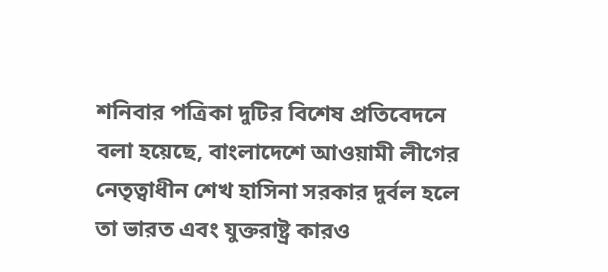শনিবার পত্রিকা দুটির বিশেষ প্রতিবেদনে বলা হয়েছে, বাংলাদেশে আওয়ামী লীগের নেতৃত্বাধীন শেখ হাসিনা সরকার দুর্বল হলে তা ভারত এবং যুক্তরাষ্ট্র কারও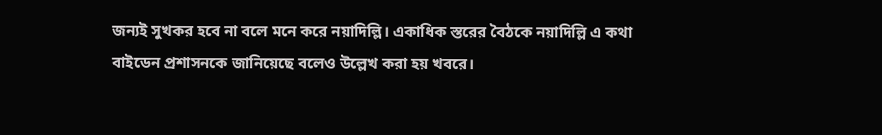জন্যই সুখকর হবে না বলে মনে করে নয়াদিল্লি। একাধিক স্তরের বৈঠকে নয়াদিল্লি এ কথা বাইডেন প্রশাসনকে জানিয়েছে বলেও উল্লেখ করা হয় খবরে।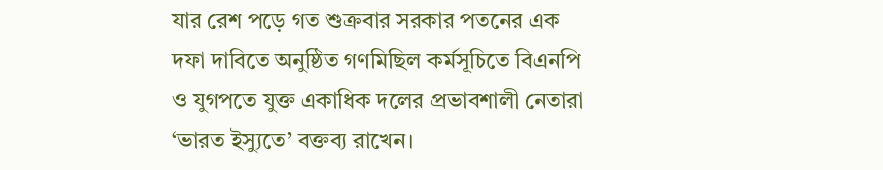যার রেশ পড়ে গত শুক্রবার সরকার পতনের এক দফা দাবিতে অনুষ্ঠিত গণমিছিল কর্মসূচিতে বিএনপি ও যুগপতে যুক্ত একাধিক দলের প্রভাবশালী নেতারা ‘ভারত ইস্যুতে’ বক্তব্য রাখেন।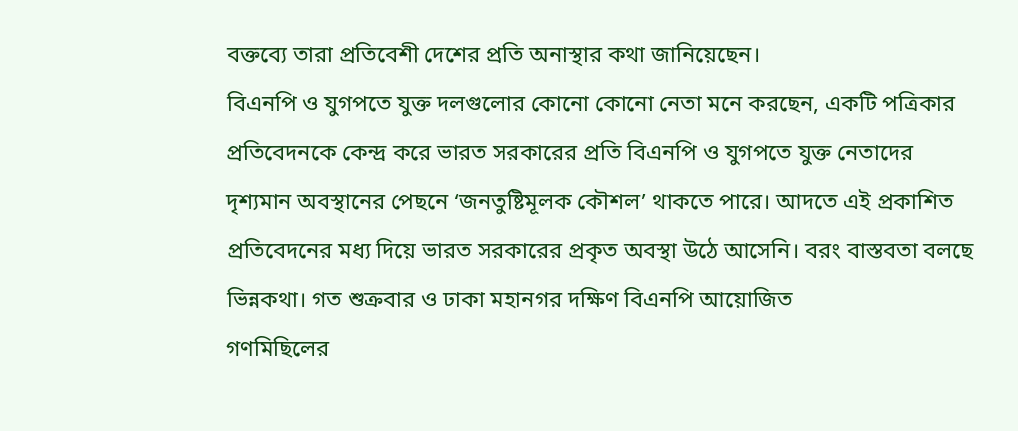বক্তব্যে তারা প্রতিবেশী দেশের প্রতি অনাস্থার কথা জানিয়েছেন।
বিএনপি ও যুগপতে যুক্ত দলগুলোর কোনো কোনো নেতা মনে করছেন, একটি পত্রিকার প্রতিবেদনকে কেন্দ্র করে ভারত সরকারের প্রতি বিএনপি ও যুগপতে যুক্ত নেতাদের দৃশ্যমান অবস্থানের পেছনে ‘জনতুষ্টিমূলক কৌশল’ থাকতে পারে। আদতে এই প্রকাশিত প্রতিবেদনের মধ্য দিয়ে ভারত সরকারের প্রকৃত অবস্থা উঠে আসেনি। বরং বাস্তবতা বলছে ভিন্নকথা। গত শুক্রবার ও ঢাকা মহানগর দক্ষিণ বিএনপি আয়োজিত
গণমিছিলের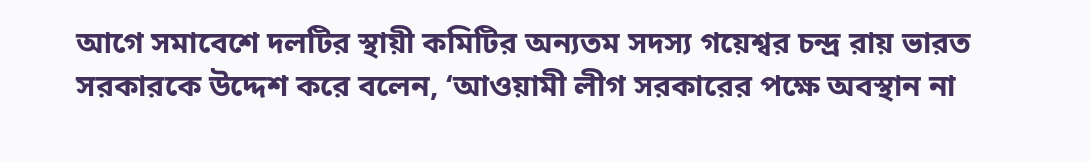আগে সমাবেশে দলটির স্থায়ী কমিটির অন্যতম সদস্য গয়েশ্বর চন্দ্র রায় ভারত সরকারকে উদ্দেশ করে বলেন, ‘আওয়ামী লীগ সরকারের পক্ষে অবস্থান না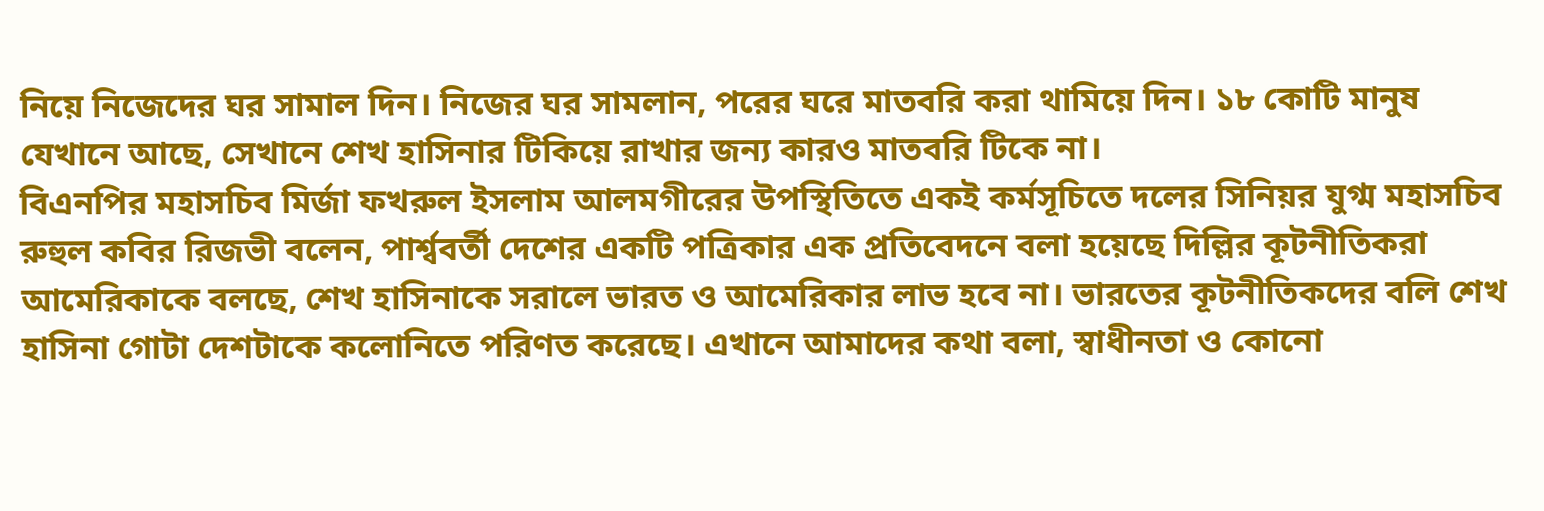নিয়ে নিজেদের ঘর সামাল দিন। নিজের ঘর সামলান, পরের ঘরে মাতবরি করা থামিয়ে দিন। ১৮ কোটি মানুষ যেখানে আছে, সেখানে শেখ হাসিনার টিকিয়ে রাখার জন্য কারও মাতবরি টিকে না।
বিএনপির মহাসচিব মির্জা ফখরুল ইসলাম আলমগীরের উপস্থিতিতে একই কর্মসূচিতে দলের সিনিয়র যুগ্ম মহাসচিব রুহুল কবির রিজভী বলেন, পার্শ্ববর্তী দেশের একটি পত্রিকার এক প্রতিবেদনে বলা হয়েছে দিল্লির কূটনীতিকরা আমেরিকাকে বলছে, শেখ হাসিনাকে সরালে ভারত ও আমেরিকার লাভ হবে না। ভারতের কূটনীতিকদের বলি শেখ হাসিনা গোটা দেশটাকে কলোনিতে পরিণত করেছে। এখানে আমাদের কথা বলা, স্বাধীনতা ও কোনো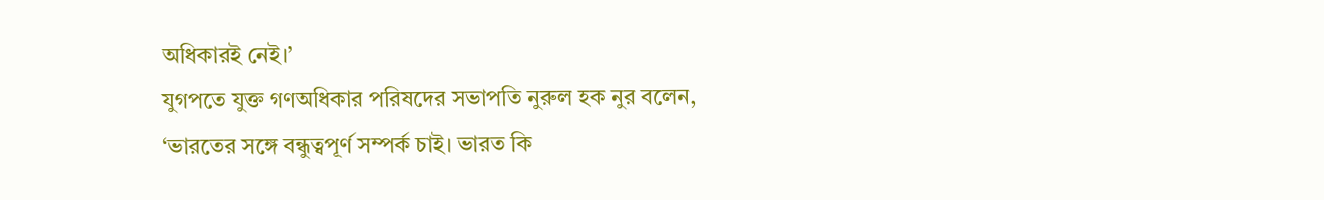অধিকারই নেই।’
যুগপতে যুক্ত গণঅধিকার পরিষদের সভাপতি নুরুল হক নুর বলেন, ‘ভারতের সঙ্গে বন্ধুত্বপূর্ণ সম্পর্ক চাই। ভারত কি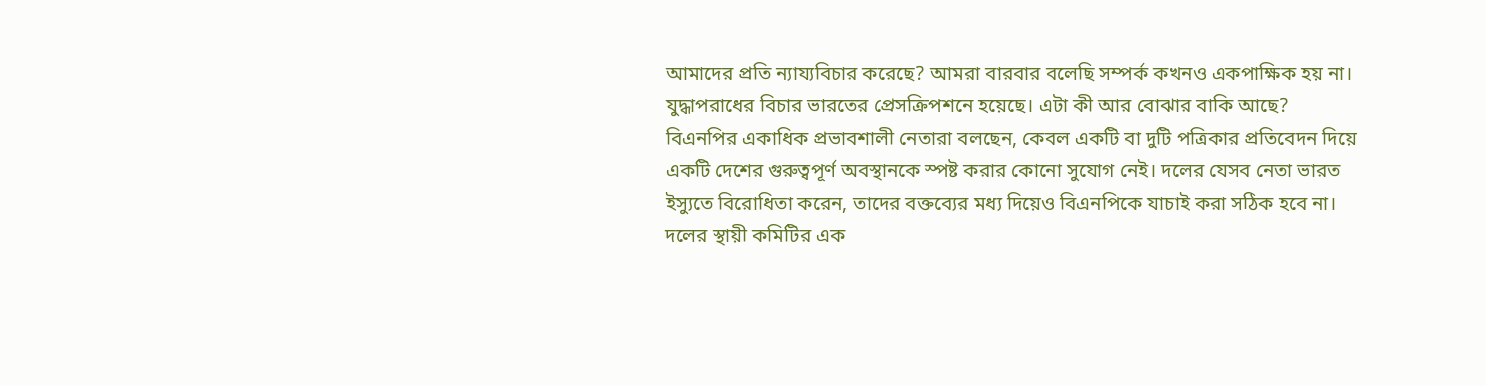আমাদের প্রতি ন্যায্যবিচার করেছে? আমরা বারবার বলেছি সম্পর্ক কখনও একপাক্ষিক হয় না। যুদ্ধাপরাধের বিচার ভারতের প্রেসক্রিপশনে হয়েছে। এটা কী আর বোঝার বাকি আছে?
বিএনপির একাধিক প্রভাবশালী নেতারা বলছেন, কেবল একটি বা দুটি পত্রিকার প্রতিবেদন দিয়ে একটি দেশের গুরুত্বপূর্ণ অবস্থানকে স্পষ্ট করার কোনো সুযোগ নেই। দলের যেসব নেতা ভারত ইস্যুতে বিরোধিতা করেন, তাদের বক্তব্যের মধ্য দিয়েও বিএনপিকে যাচাই করা সঠিক হবে না। দলের স্থায়ী কমিটির এক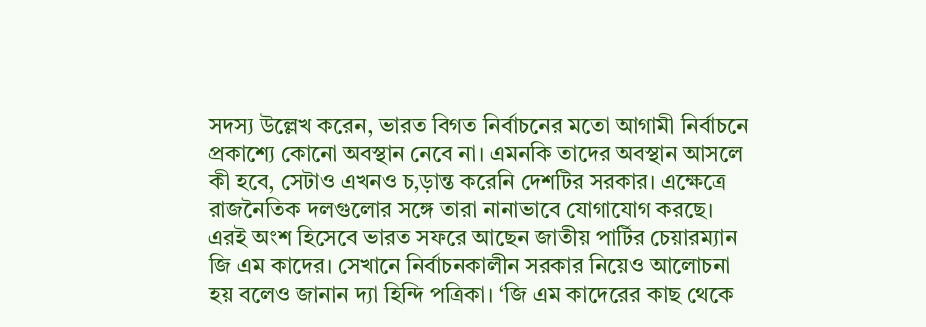সদস্য উল্লেখ করেন, ভারত বিগত নির্বাচনের মতো আগামী নির্বাচনে প্রকাশ্যে কোনো অবস্থান নেবে না। এমনকি তাদের অবস্থান আসলে কী হবে, সেটাও এখনও চ‚ড়ান্ত করেনি দেশটির সরকার। এক্ষেত্রে রাজনৈতিক দলগুলোর সঙ্গে তারা নানাভাবে যোগাযোগ করছে। এরই অংশ হিসেবে ভারত সফরে আছেন জাতীয় পার্টির চেয়ারম্যান জি এম কাদের। সেখানে নির্বাচনকালীন সরকার নিয়েও আলোচনা হয় বলেও জানান দ্যা হিন্দি পত্রিকা। ‘জি এম কাদেরের কাছ থেকে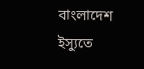বাংলাদেশ ইস্যুতে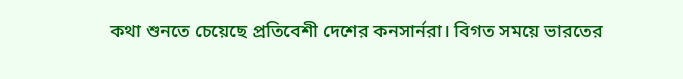কথা শুনতে চেয়েছে প্রতিবেশী দেশের কনসার্নরা। বিগত সময়ে ভারতের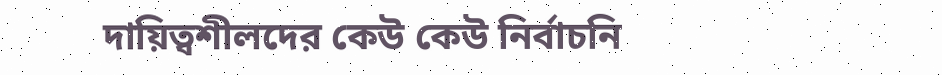দায়িত্বশীলদের কেউ কেউ নির্বাচনি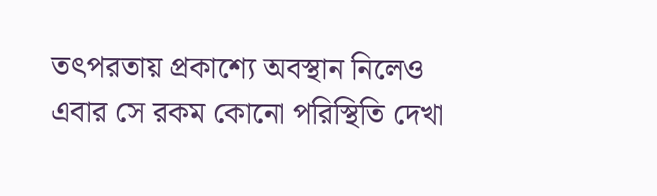তৎপরতায় প্রকাশ্যে অবস্থান নিলেও এবার সে রকম কোনো পরিস্থিতি দেখা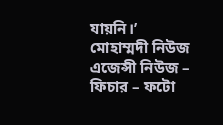যায়নি।’
মোহাম্মদী নিউজ এজেন্সী নিউজ – ফিচার – ফটো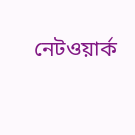নেটওয়ার্ক